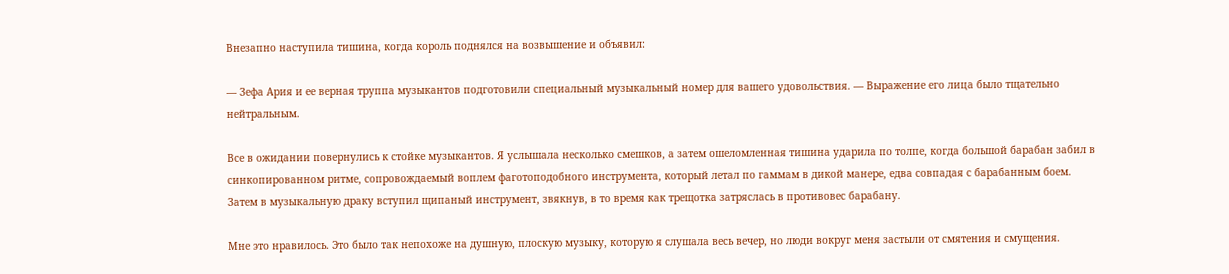Внезапно наступила тишина, когда король поднялся на возвышение и объявил:

— Зефа Ария и ее верная труппа музыкантов подготовили специальный музыкальный номер для вашего удовольствия. — Выражение его лица было тщательно нейтральным.

Все в ожидании повернулись к стойке музыкантов. Я услышала несколько смешков, а затем ошеломленная тишина ударила по толпе, когда большой барабан забил в синкопированном ритме, сопровождаемый воплем фаготоподобного инструмента, который летал по гаммам в дикой манере, едва совпадая с барабанным боем. Затем в музыкальную драку вступил щипаный инструмент, звякнув, в то время как трещотка затряслась в противовес барабану.

Мне это нравилось. Это было так непохоже на душную, плоскую музыку, которую я слушала весь вечер, но люди вокруг меня застыли от смятения и смущения.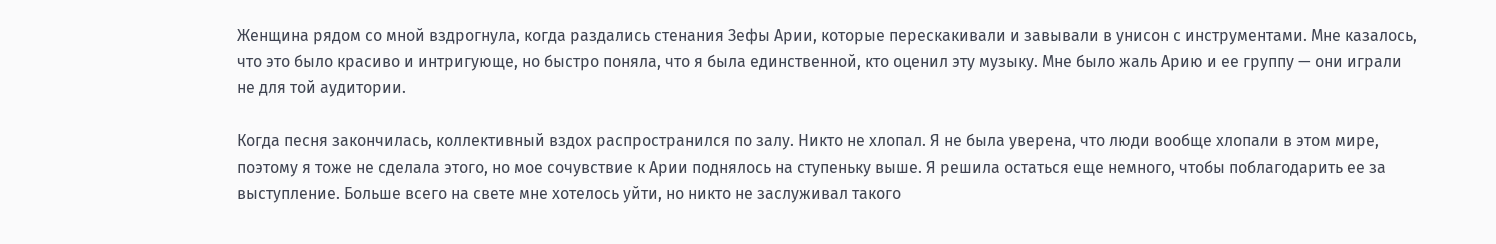Женщина рядом со мной вздрогнула, когда раздались стенания Зефы Арии, которые перескакивали и завывали в унисон с инструментами. Мне казалось, что это было красиво и интригующе, но быстро поняла, что я была единственной, кто оценил эту музыку. Мне было жаль Арию и ее группу — они играли не для той аудитории.

Когда песня закончилась, коллективный вздох распространился по залу. Никто не хлопал. Я не была уверена, что люди вообще хлопали в этом мире, поэтому я тоже не сделала этого, но мое сочувствие к Арии поднялось на ступеньку выше. Я решила остаться еще немного, чтобы поблагодарить ее за выступление. Больше всего на свете мне хотелось уйти, но никто не заслуживал такого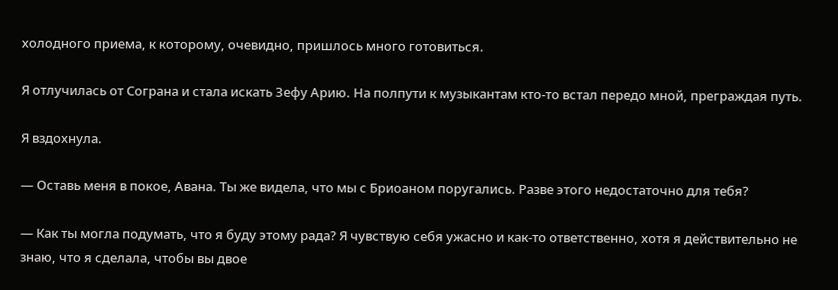холодного приема, к которому, очевидно, пришлось много готовиться.

Я отлучилась от Сограна и стала искать Зефу Арию. На полпути к музыкантам кто-то встал передо мной, преграждая путь.

Я вздохнула.

— Оставь меня в покое, Авана. Ты же видела, что мы с Бриоаном поругались. Разве этого недостаточно для тебя?

— Как ты могла подумать, что я буду этому рада? Я чувствую себя ужасно и как-то ответственно, хотя я действительно не знаю, что я сделала, чтобы вы двое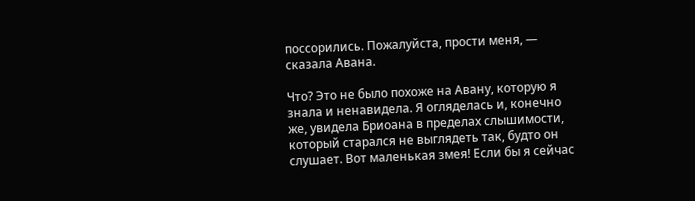поссорились. Пожалуйста, прости меня, — сказала Авана.

Что? Это не было похоже на Авану, которую я знала и ненавидела. Я огляделась и, конечно же, увидела Бриоана в пределах слышимости, который старался не выглядеть так, будто он слушает. Вот маленькая змея! Если бы я сейчас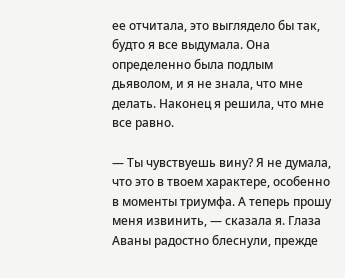ее отчитала, это выглядело бы так, будто я все выдумала. Она определенно была подлым дьяволом, и я не знала, что мне делать. Наконец я решила, что мне все равно.

— Ты чувствуешь вину? Я не думала, что это в твоем характере, особенно в моменты триумфа. А теперь прошу меня извинить, — сказала я. Глаза Аваны радостно блеснули, прежде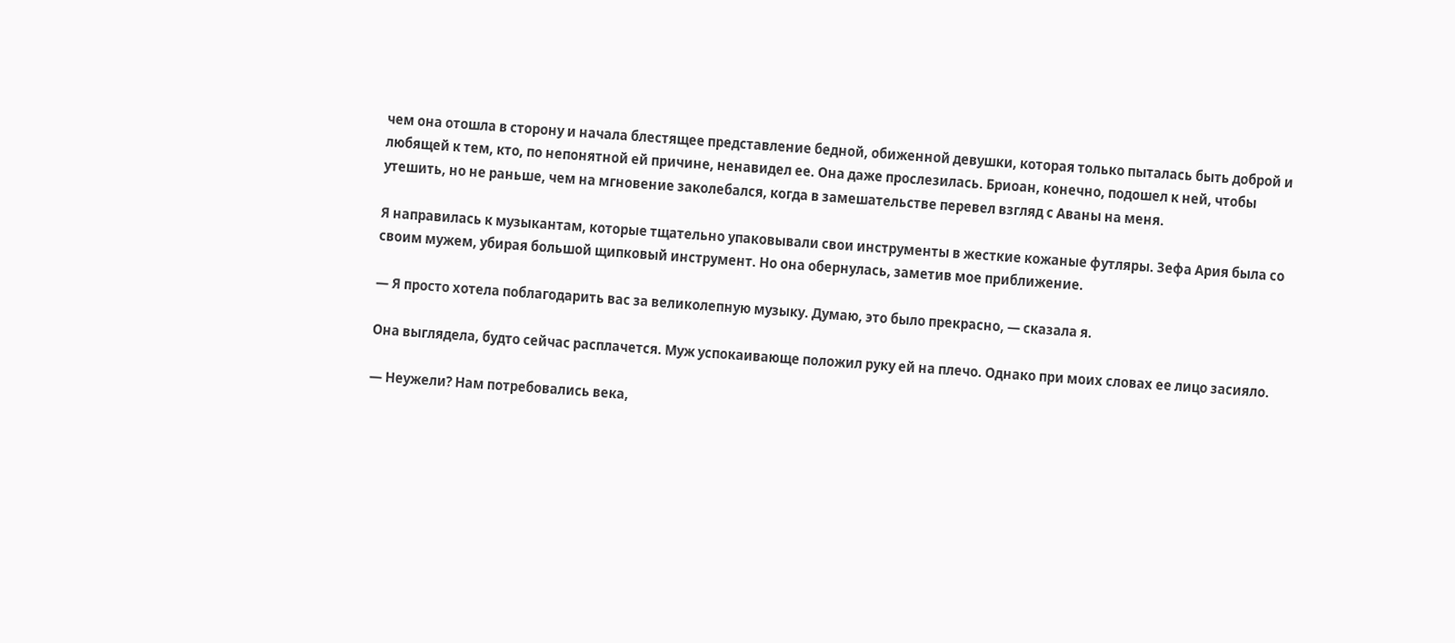чем она отошла в сторону и начала блестящее представление бедной, обиженной девушки, которая только пыталась быть доброй и любящей к тем, кто, по непонятной ей причине, ненавидел ее. Она даже прослезилась. Бриоан, конечно, подошел к ней, чтобы утешить, но не раньше, чем на мгновение заколебался, когда в замешательстве перевел взгляд с Аваны на меня.

Я направилась к музыкантам, которые тщательно упаковывали свои инструменты в жесткие кожаные футляры. Зефа Ария была со своим мужем, убирая большой щипковый инструмент. Но она обернулась, заметив мое приближение.

— Я просто хотела поблагодарить вас за великолепную музыку. Думаю, это было прекрасно, — сказала я.

Она выглядела, будто сейчас расплачется. Муж успокаивающе положил руку ей на плечо. Однако при моих словах ее лицо засияло.

— Неужели? Нам потребовались века,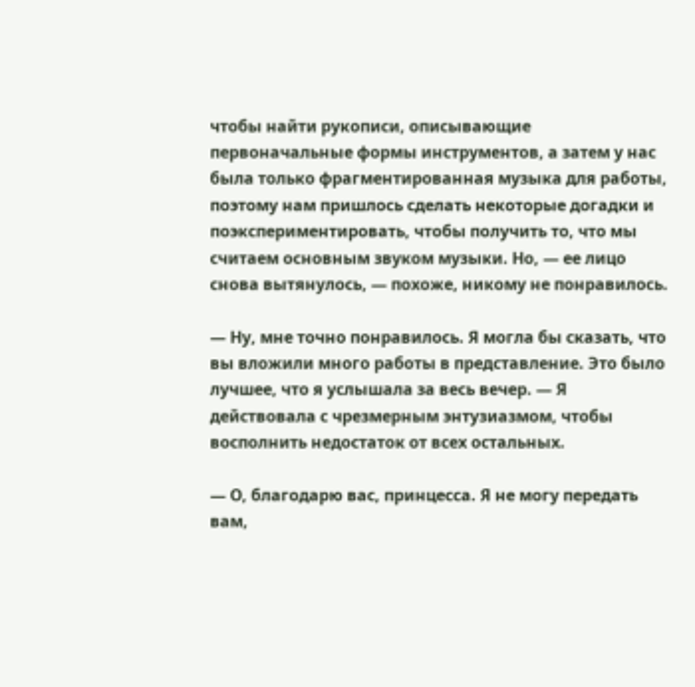чтобы найти рукописи, описывающие первоначальные формы инструментов, а затем у нас была только фрагментированная музыка для работы, поэтому нам пришлось сделать некоторые догадки и поэкспериментировать, чтобы получить то, что мы считаем основным звуком музыки. Но, — ее лицо снова вытянулось, — похоже, никому не понравилось.

— Ну, мне точно понравилось. Я могла бы сказать, что вы вложили много работы в представление. Это было лучшее, что я услышала за весь вечер. — Я действовала с чрезмерным энтузиазмом, чтобы восполнить недостаток от всех остальных.

— О, благодарю вас, принцесса. Я не могу передать вам,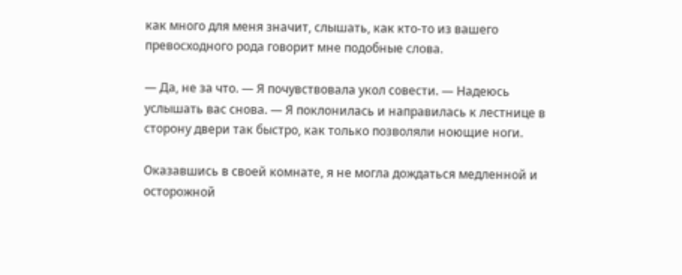как много для меня значит, слышать, как кто-то из вашего превосходного рода говорит мне подобные слова.

— Да, не за что. — Я почувствовала укол совести. — Надеюсь услышать вас снова. — Я поклонилась и направилась к лестнице в сторону двери так быстро, как только позволяли ноющие ноги.

Оказавшись в своей комнате, я не могла дождаться медленной и осторожной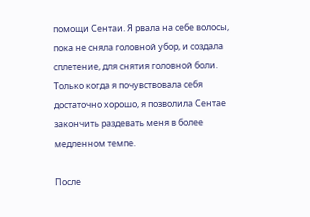помощи Сентаи. Я рвала на себе волосы, пока не сняла головной убор, и создала сплетение, для снятия головной боли. Только когда я почувствовала себя достаточно хорошо, я позволила Сентае закончить раздевать меня в более медленном темпе.

После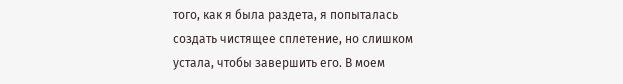того, как я была раздета, я попыталась создать чистящее сплетение, но слишком устала, чтобы завершить его. В моем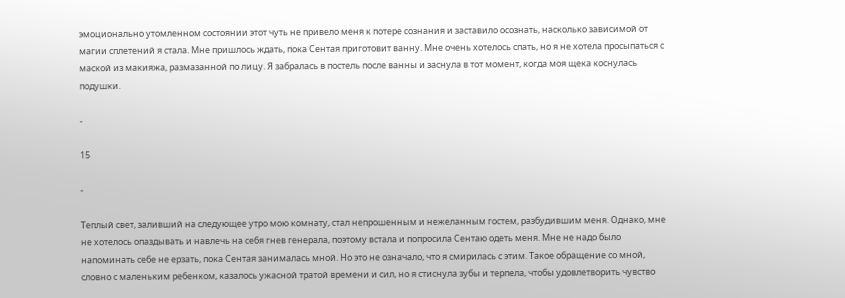эмоционально утомленном состоянии этот чуть не привело меня к потере сознания и заставило осознать, насколько зависимой от магии сплетений я стала. Мне пришлось ждать, пока Сентая приготовит ванну. Мне очень хотелось спать, но я не хотела просыпаться с маской из макияжа, размазанной по лицу. Я забралась в постель после ванны и заснула в тот момент, когда моя щека коснулась подушки.

-

15

-

Теплый свет, заливший на следующее утро мою комнату, стал непрошенным и нежеланным гостем, разбудившим меня. Однако, мне не хотелось опаздывать и навлечь на себя гнев генерала, поэтому встала и попросила Сентаю одеть меня. Мне не надо было напоминать себе не ерзать, пока Сентая занималась мной. Но это не означало, что я смирилась с этим. Такое обращение со мной, словно с маленьким ребенком, казалось ужасной тратой времени и сил, но я стиснула зубы и терпела, чтобы удовлетворить чувство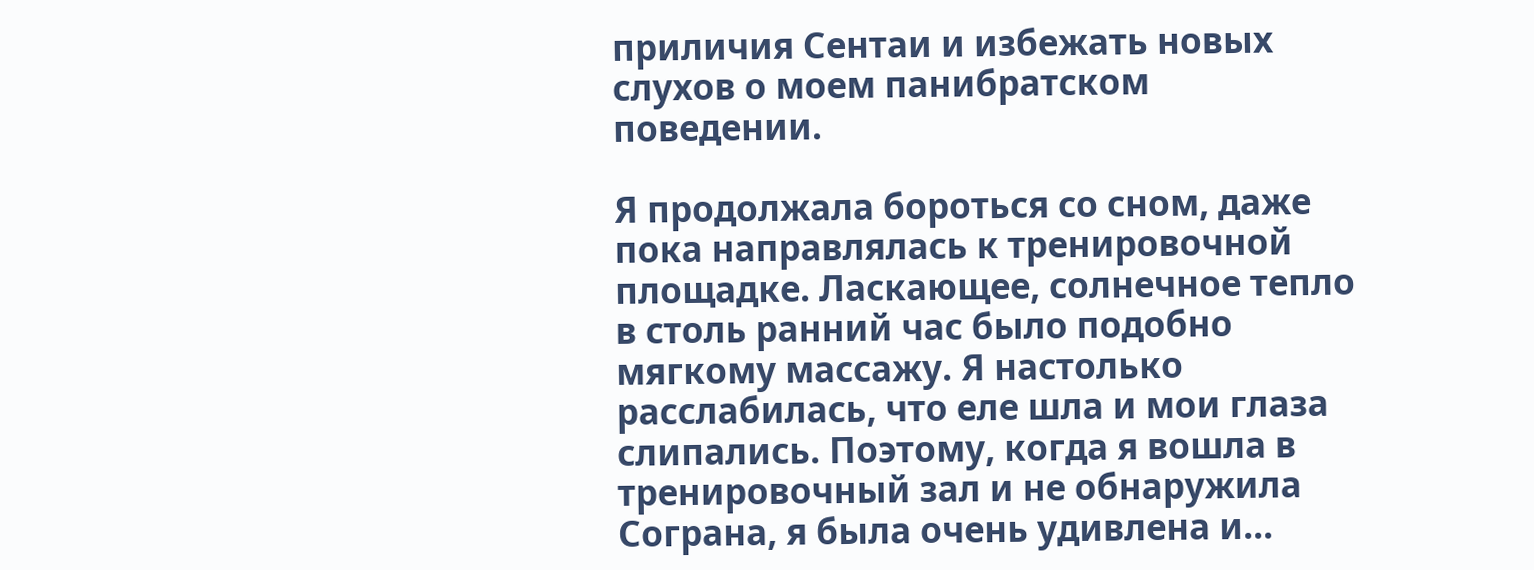приличия Сентаи и избежать новых слухов о моем панибратском поведении.

Я продолжала бороться со сном, даже пока направлялась к тренировочной площадке. Ласкающее, солнечное тепло в столь ранний час было подобно мягкому массажу. Я настолько расслабилась, что еле шла и мои глаза слипались. Поэтому, когда я вошла в тренировочный зал и не обнаружила Сограна, я была очень удивлена и…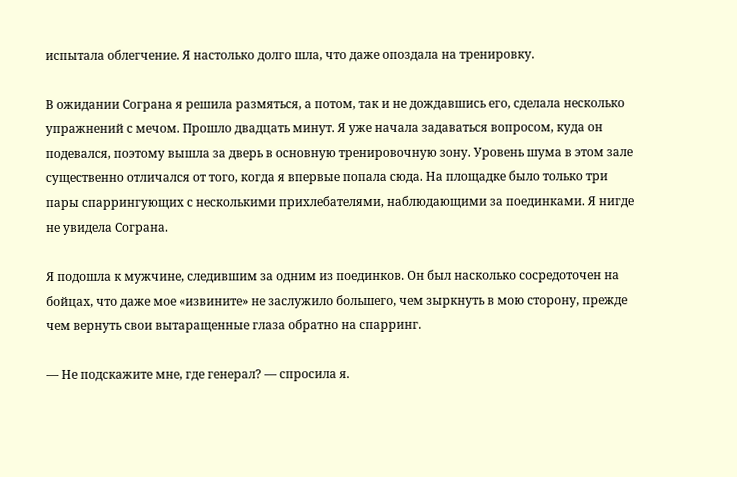испытала облегчение. Я настолько долго шла, что даже опоздала на тренировку.

В ожидании Сограна я решила размяться, а потом, так и не дождавшись его, сделала несколько упражнений с мечом. Прошло двадцать минут. Я уже начала задаваться вопросом, куда он подевался, поэтому вышла за дверь в основную тренировочную зону. Уровень шума в этом зале существенно отличался от того, когда я впервые попала сюда. На площадке было только три пары спаррингующих с несколькими прихлебателями, наблюдающими за поединками. Я нигде не увидела Сограна.

Я подошла к мужчине, следившим за одним из поединков. Он был насколько сосредоточен на бойцах, что даже мое «извините» не заслужило большего, чем зыркнуть в мою сторону, прежде чем вернуть свои вытаращенные глаза обратно на спарринг.

— Не подскажите мне, где генерал? — спросила я.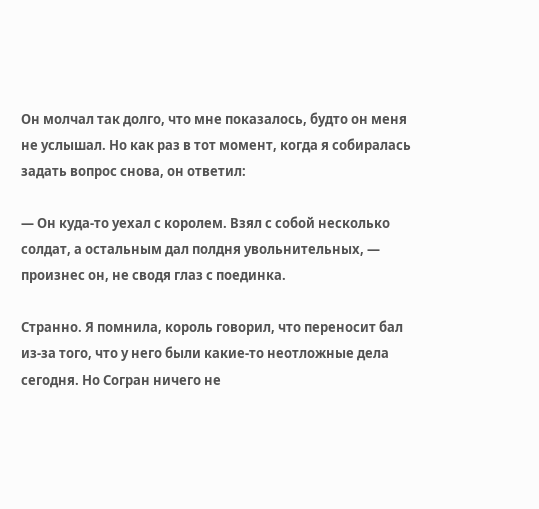Он молчал так долго, что мне показалось, будто он меня не услышал. Но как раз в тот момент, когда я собиралась задать вопрос снова, он ответил:

— Он куда-то уехал с королем. Взял с собой несколько солдат, а остальным дал полдня увольнительных, — произнес он, не сводя глаз с поединка.

Странно. Я помнила, король говорил, что переносит бал из-за того, что у него были какие-то неотложные дела сегодня. Но Согран ничего не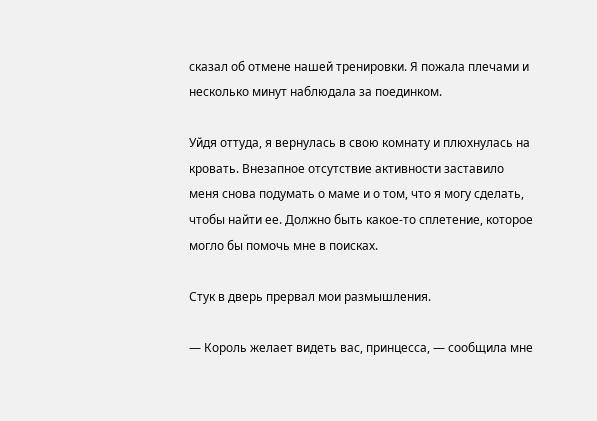сказал об отмене нашей тренировки. Я пожала плечами и несколько минут наблюдала за поединком.

Уйдя оттуда, я вернулась в свою комнату и плюхнулась на кровать. Внезапное отсутствие активности заставило меня снова подумать о маме и о том, что я могу сделать, чтобы найти ее. Должно быть какое-то сплетение, которое могло бы помочь мне в поисках.

Стук в дверь прервал мои размышления.

— Король желает видеть вас, принцесса, — сообщила мне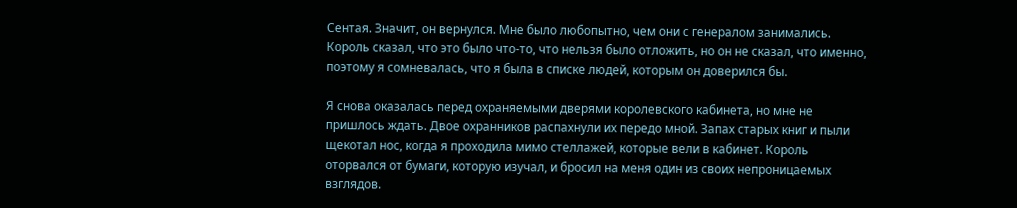Сентая. Значит, он вернулся. Мне было любопытно, чем они с генералом занимались. Король сказал, что это было что-то, что нельзя было отложить, но он не сказал, что именно, поэтому я сомневалась, что я была в списке людей, которым он доверился бы.

Я снова оказалась перед охраняемыми дверями королевского кабинета, но мне не пришлось ждать. Двое охранников распахнули их передо мной. Запах старых книг и пыли щекотал нос, когда я проходила мимо стеллажей, которые вели в кабинет. Король оторвался от бумаги, которую изучал, и бросил на меня один из своих непроницаемых взглядов.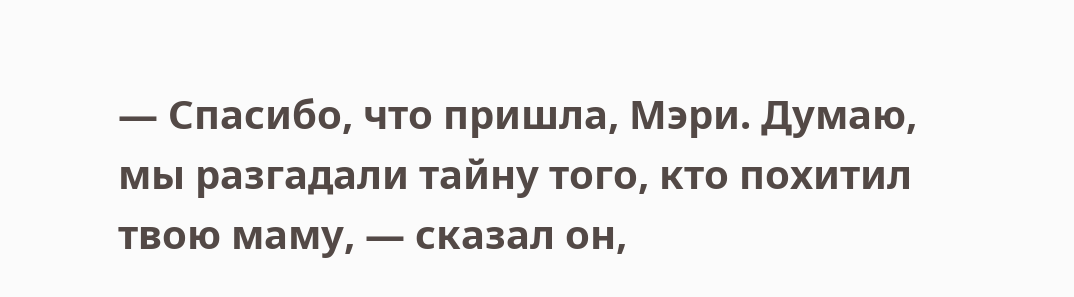— Спасибо, что пришла, Мэри. Думаю, мы разгадали тайну того, кто похитил твою маму, — сказал он,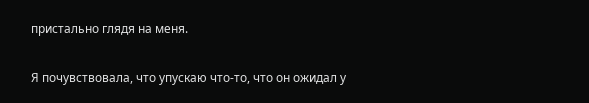пристально глядя на меня.

Я почувствовала, что упускаю что-то, что он ожидал у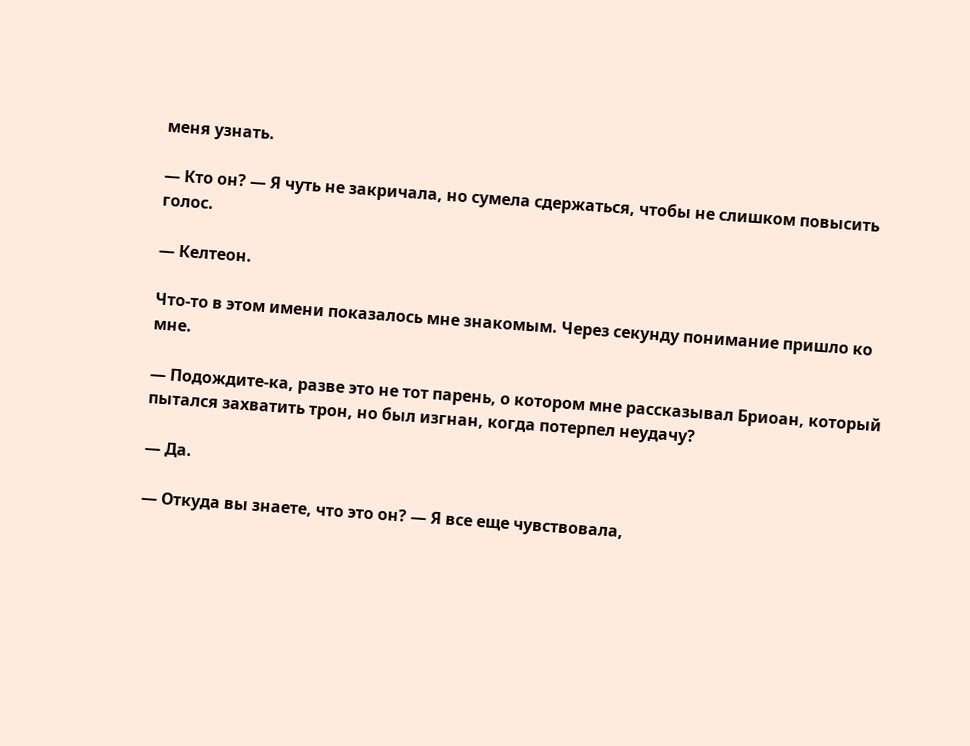меня узнать.

— Кто он? — Я чуть не закричала, но сумела сдержаться, чтобы не слишком повысить голос.

— Келтеон.

Что-то в этом имени показалось мне знакомым. Через секунду понимание пришло ко мне.

— Подождите-ка, разве это не тот парень, о котором мне рассказывал Бриоан, который пытался захватить трон, но был изгнан, когда потерпел неудачу?

— Да.

— Откуда вы знаете, что это он? — Я все еще чувствовала,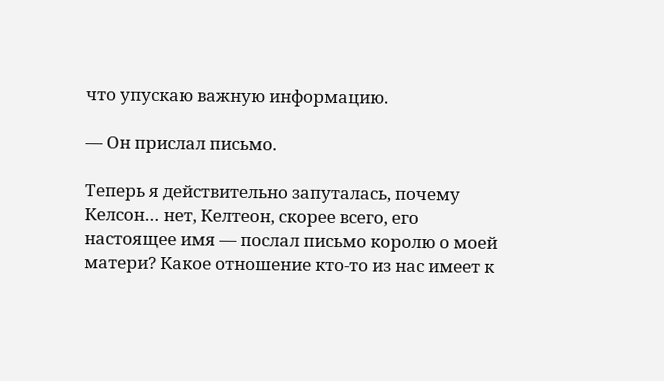что упускаю важную информацию.

— Он прислал письмо.

Теперь я действительно запуталась, почему Келсон… нет, Келтеон, скорее всего, его настоящее имя — послал письмо королю о моей матери? Какое отношение кто-то из нас имеет к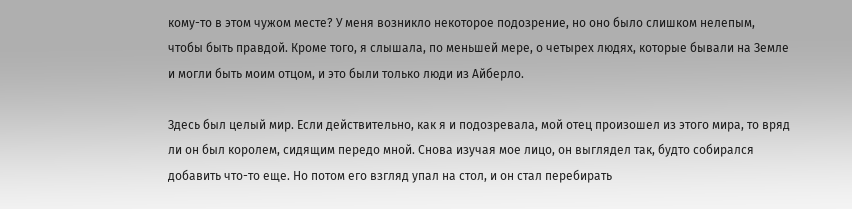кому-то в этом чужом месте? У меня возникло некоторое подозрение, но оно было слишком нелепым, чтобы быть правдой. Кроме того, я слышала, по меньшей мере, о четырех людях, которые бывали на Земле и могли быть моим отцом, и это были только люди из Айберло.

Здесь был целый мир. Если действительно, как я и подозревала, мой отец произошел из этого мира, то вряд ли он был королем, сидящим передо мной. Снова изучая мое лицо, он выглядел так, будто собирался добавить что-то еще. Но потом его взгляд упал на стол, и он стал перебирать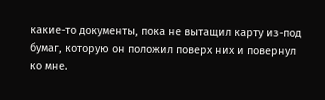какие-то документы, пока не вытащил карту из-под бумаг, которую он положил поверх них и повернул ко мне.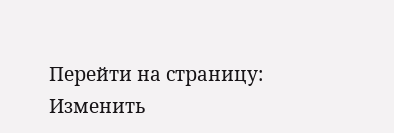Перейти на страницу:
Изменить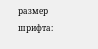размер шрифта: